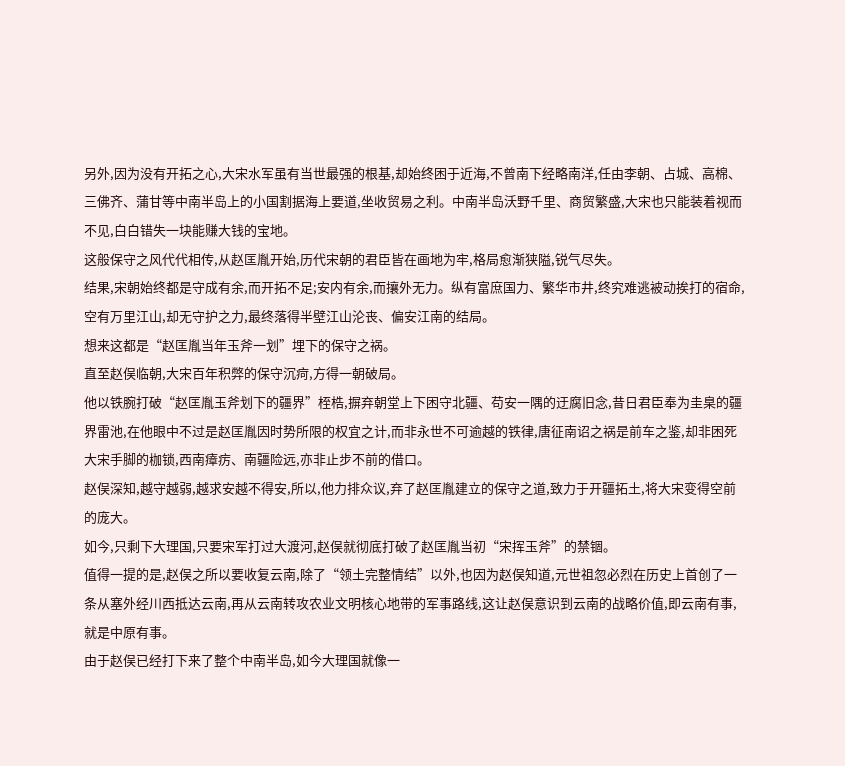另外,因为没有开拓之心,大宋水军虽有当世最强的根基,却始终困于近海,不曾南下经略南洋,任由李朝、占城、高棉、三佛齐、蒲甘等中南半岛上的小国割据海上要道,坐收贸易之利。中南半岛沃野千里、商贸繁盛,大宋也只能装着视而不见,白白错失一块能赚大钱的宝地。
这般保守之风代代相传,从赵匡胤开始,历代宋朝的君臣皆在画地为牢,格局愈渐狭隘,锐气尽失。
结果,宋朝始终都是守成有余,而开拓不足;安内有余,而攘外无力。纵有富庶国力、繁华市井,终究难逃被动挨打的宿命,空有万里江山,却无守护之力,最终落得半壁江山沦丧、偏安江南的结局。
想来这都是“赵匡胤当年玉斧一划”埋下的保守之祸。
直至赵俣临朝,大宋百年积弊的保守沉疴,方得一朝破局。
他以铁腕打破“赵匡胤玉斧划下的疆界”桎梏,摒弃朝堂上下困守北疆、苟安一隅的迂腐旧念,昔日君臣奉为圭臬的疆界雷池,在他眼中不过是赵匡胤因时势所限的权宜之计,而非永世不可逾越的铁律,唐征南诏之祸是前车之鉴,却非困死大宋手脚的枷锁,西南瘴疠、南疆险远,亦非止步不前的借口。
赵俣深知,越守越弱,越求安越不得安,所以,他力排众议,弃了赵匡胤建立的保守之道,致力于开疆拓土,将大宋变得空前的庞大。
如今,只剩下大理国,只要宋军打过大渡河,赵俣就彻底打破了赵匡胤当初“宋挥玉斧”的禁锢。
值得一提的是,赵俣之所以要收复云南,除了“领土完整情结”以外,也因为赵俣知道,元世祖忽必烈在历史上首创了一条从塞外经川西抵达云南,再从云南转攻农业文明核心地带的军事路线,这让赵俣意识到云南的战略价值,即云南有事,就是中原有事。
由于赵俣已经打下来了整个中南半岛,如今大理国就像一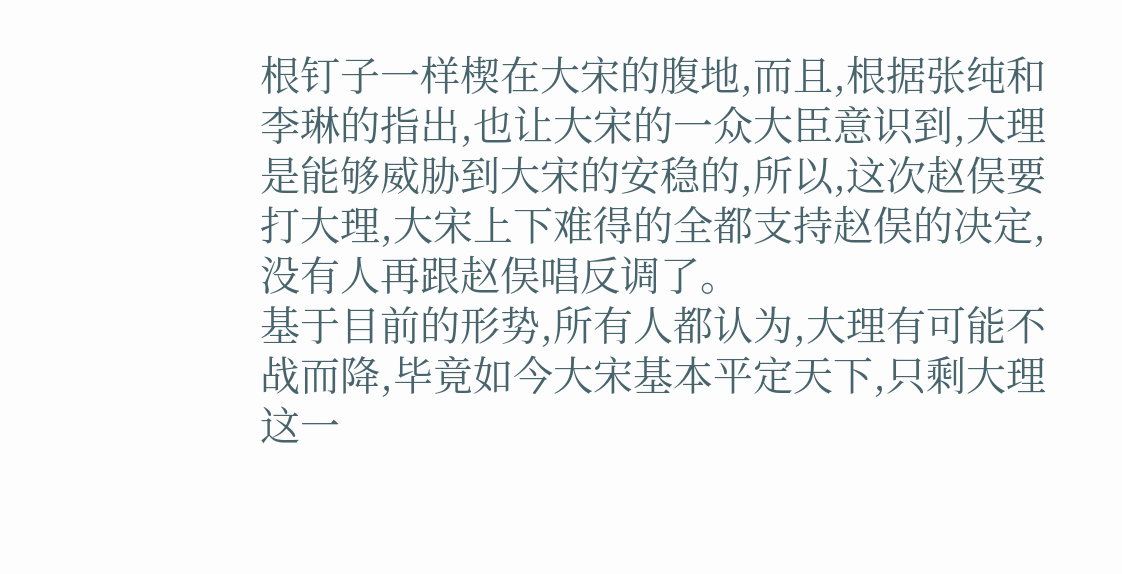根钉子一样楔在大宋的腹地,而且,根据张纯和李琳的指出,也让大宋的一众大臣意识到,大理是能够威胁到大宋的安稳的,所以,这次赵俣要打大理,大宋上下难得的全都支持赵俣的决定,没有人再跟赵俣唱反调了。
基于目前的形势,所有人都认为,大理有可能不战而降,毕竟如今大宋基本平定天下,只剩大理这一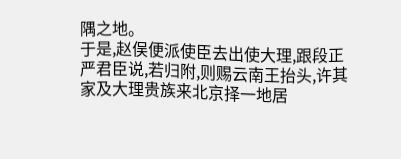隅之地。
于是,赵俣便派使臣去出使大理,跟段正严君臣说,若归附,则赐云南王抬头,许其家及大理贵族来北京择一地居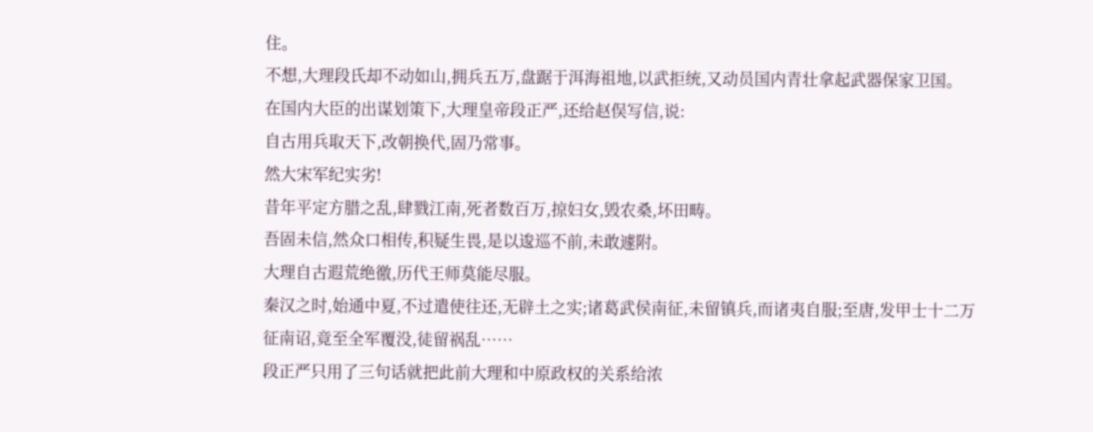住。
不想,大理段氏却不动如山,拥兵五万,盘踞于洱海祖地,以武拒统,又动员国内青壮拿起武器保家卫国。
在国内大臣的出谋划策下,大理皇帝段正严,还给赵俣写信,说:
自古用兵取天下,改朝换代,固乃常事。
然大宋军纪实劣!
昔年平定方腊之乱,肆戮江南,死者数百万,掠妇女,毁农桑,坏田畴。
吾固未信,然众口相传,积疑生畏,是以逡巡不前,未敢遽附。
大理自古遐荒绝徼,历代王师莫能尽服。
秦汉之时,始通中夏,不过遣使往还,无辟土之实;诸葛武侯南征,未留镇兵,而诸夷自服;至唐,发甲士十二万征南诏,竟至全军覆没,徒留祸乱……
段正严只用了三句话就把此前大理和中原政权的关系给浓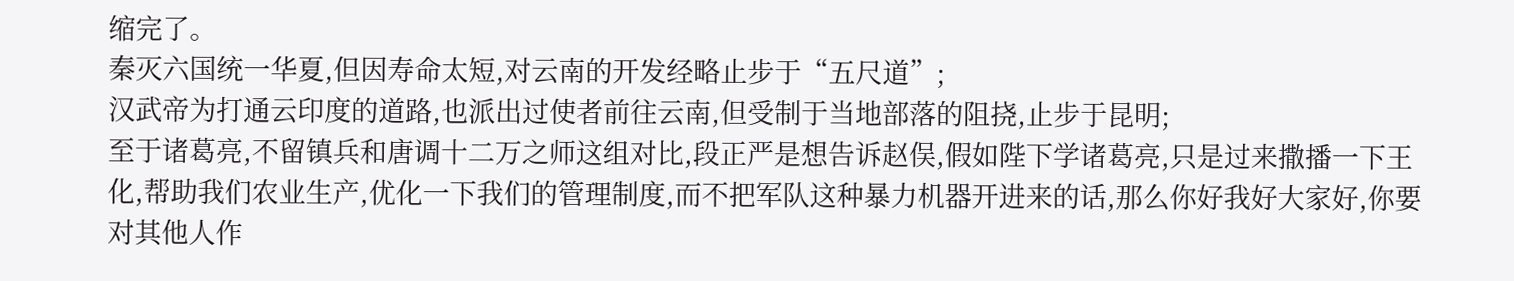缩完了。
秦灭六国统一华夏,但因寿命太短,对云南的开发经略止步于“五尺道”;
汉武帝为打通云印度的道路,也派出过使者前往云南,但受制于当地部落的阻挠,止步于昆明;
至于诸葛亮,不留镇兵和唐调十二万之师这组对比,段正严是想告诉赵俣,假如陛下学诸葛亮,只是过来撒播一下王化,帮助我们农业生产,优化一下我们的管理制度,而不把军队这种暴力机器开进来的话,那么你好我好大家好,你要对其他人作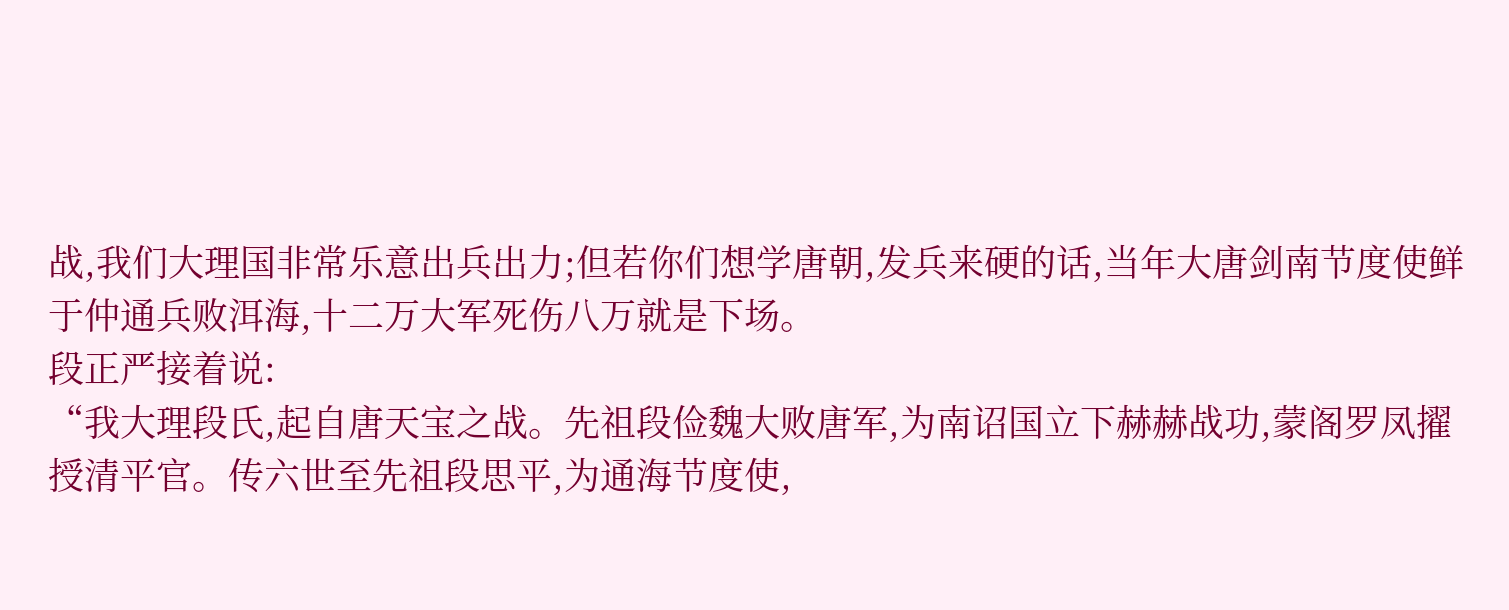战,我们大理国非常乐意出兵出力;但若你们想学唐朝,发兵来硬的话,当年大唐剑南节度使鲜于仲通兵败洱海,十二万大军死伤八万就是下场。
段正严接着说:
“我大理段氏,起自唐天宝之战。先祖段俭魏大败唐军,为南诏国立下赫赫战功,蒙阁罗凤擢授清平官。传六世至先祖段思平,为通海节度使,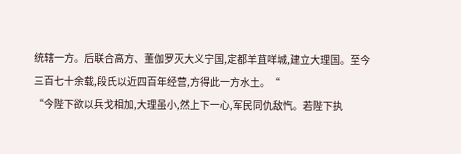统辖一方。后联合高方、董伽罗灭大义宁国,定都羊苴咩城,建立大理国。至今三百七十余载,段氏以近四百年经营,方得此一方水土。“
“今陛下欲以兵戈相加,大理虽小,然上下一心,军民同仇敌忾。若陛下执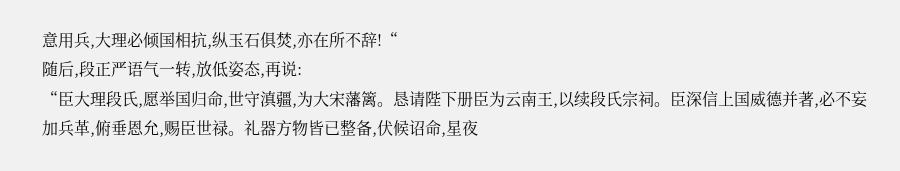意用兵,大理必倾国相抗,纵玉石俱焚,亦在所不辞!“
随后,段正严语气一转,放低姿态,再说:
“臣大理段氏,愿举国归命,世守滇疆,为大宋藩篱。恳请陛下册臣为云南王,以续段氏宗祠。臣深信上国威德并著,必不妄加兵革,俯垂恩允,赐臣世禄。礼器方物皆已整备,伏候诏命,星夜